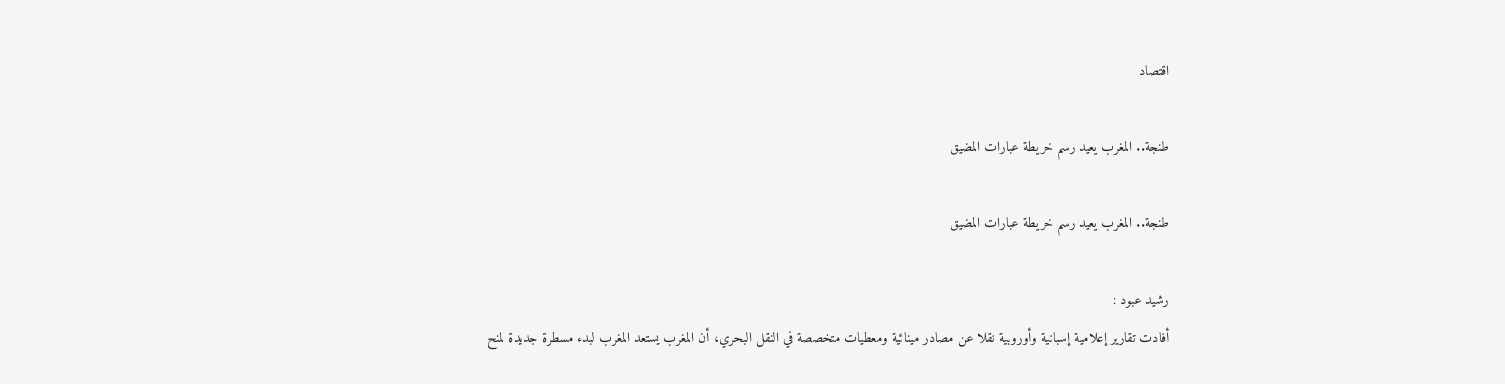اقتصاد

طنجة.. المغرب يعيد رسم خريطة عبارات المضيق

طنجة.. المغرب يعيد رسم خريطة عبارات المضيق

رشيد عبود :
أفادت تقارير إعلامية إسبانية وأوروبية نقلا عن مصادر مينائية ومعطيات متخصصة في النقل البحري، أن المغرب يستعد المغرب لبدء مسطرة جديدة لمنح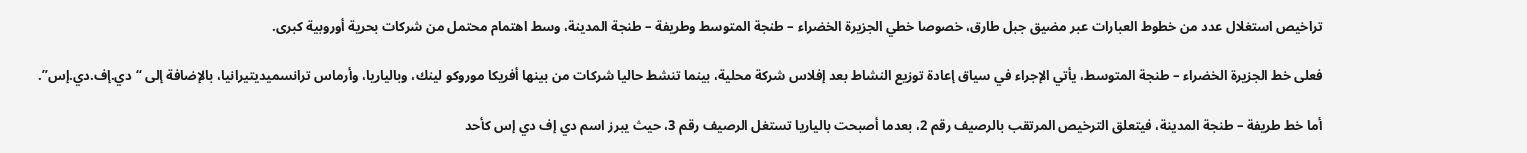تراخيص استغلال عدد من خطوط العبارات عبر مضيق جبل طارق، خصوصا خطي الجزيرة الخضراء – طنجة المتوسط وطريفة – طنجة المدينة، وسط اهتمام محتمل من شركات بحرية أوروبية كبرى.

فعلى خط الجزيرة الخضراء – طنجة المتوسط، يأتي الإجراء في سياق إعادة توزيع النشاط بعد إفلاس شركة محلية، بينما تنشط حاليا شركات من بينها أفريكا موروكو لينك، وبالياريا، وأرماس ترانسميديتيرانيا، بالإضافة إلى “دي.إف.دي.إس”.

أما خط طريفة – طنجة المدينة، فيتعلق الترخيص المرتقب بالرصيف رقم 2، بعدما أصبحت بالياريا تستغل الرصيف رقم 3، حيث يبرز اسم دي إف دي إس كأحد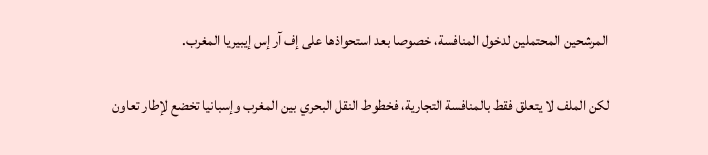المرشحين المحتملين لدخول المنافسة، خصوصا بعد استحواذها على إف آر إس إيبيريا المغرب.

لكن الملف لا يتعلق فقط بالمنافسة التجارية، فخطوط النقل البحري بين المغرب وإسبانيا تخضع لإطار تعاون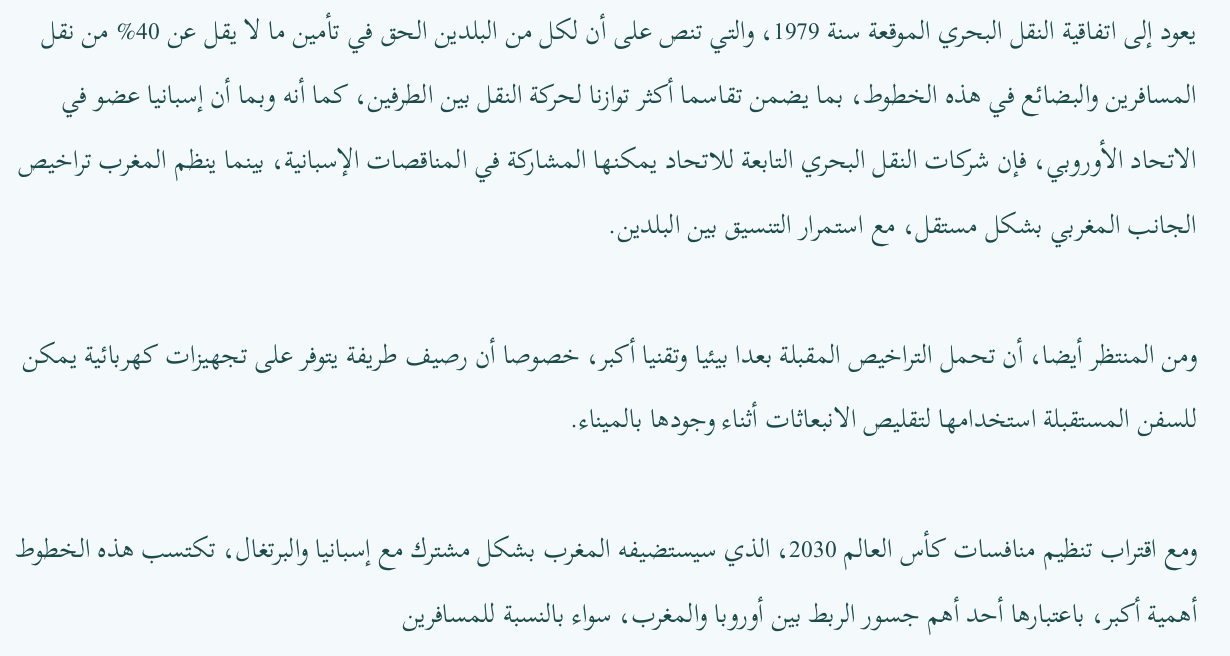يعود إلى اتفاقية النقل البحري الموقعة سنة 1979، والتي تنص على أن لكل من البلدين الحق في تأمين ما لا يقل عن 40% من نقل المسافرين والبضائع في هذه الخطوط، بما يضمن تقاسما أكثر توازنا لحركة النقل بين الطرفين، كما أنه وبما أن إسبانيا عضو في الاتحاد الأوروبي، فإن شركات النقل البحري التابعة للاتحاد يمكنها المشاركة في المناقصات الإسبانية، بينما ينظم المغرب تراخيص الجانب المغربي بشكل مستقل، مع استمرار التنسيق بين البلدين.

ومن المنتظر أيضا، أن تحمل التراخيص المقبلة بعدا بيئيا وتقنيا أكبر، خصوصا أن رصيف طريفة يتوفر على تجهيزات كهربائية يمكن للسفن المستقبلة استخدامها لتقليص الانبعاثات أثناء وجودها بالميناء.

ومع اقتراب تنظيم منافسات كأس العالم 2030، الذي سيستضيفه المغرب بشكل مشترك مع إسبانيا والبرتغال، تكتسب هذه الخطوط أهمية أكبر، باعتبارها أحد أهم جسور الربط بين أوروبا والمغرب، سواء بالنسبة للمسافرين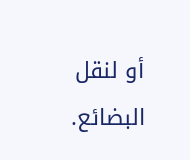أو لنقل البضائع.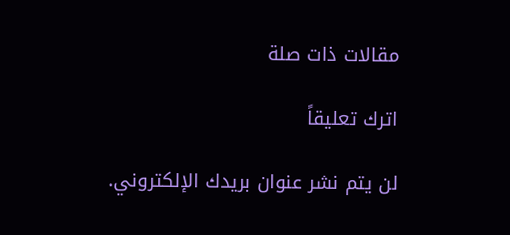مقالات ذات صلة

اترك تعليقاً

لن يتم نشر عنوان بريدك الإلكتروني.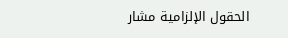الحقول الإلزامية مشار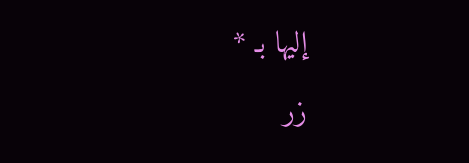إليها بـ *

زر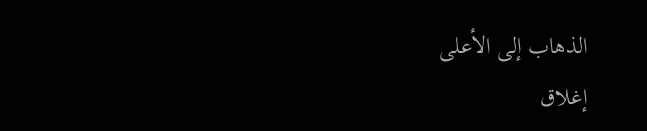الذهاب إلى الأعلى
إغلاق